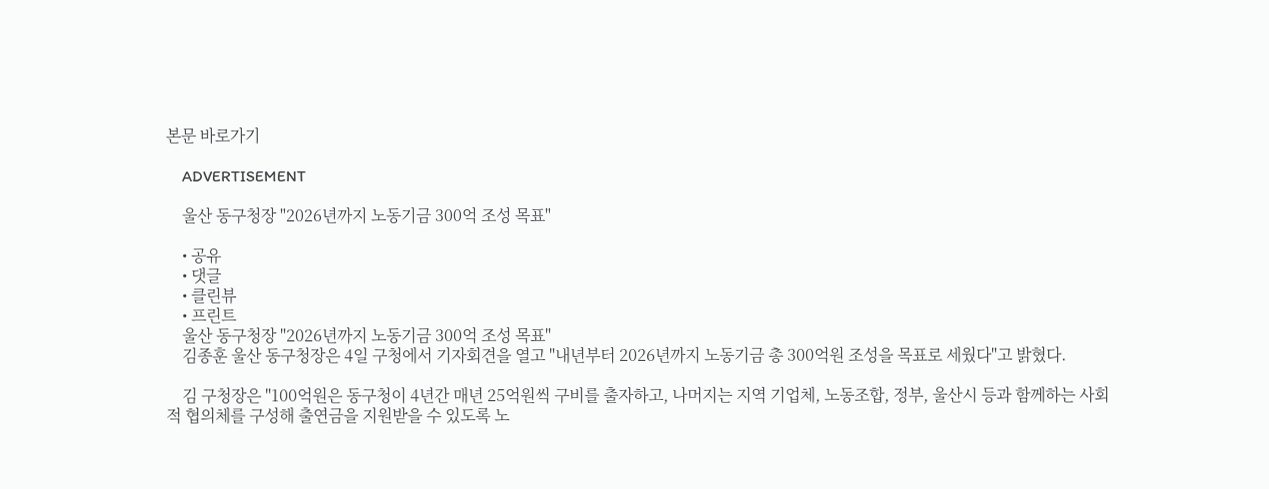본문 바로가기

    ADVERTISEMENT

    울산 동구청장 "2026년까지 노동기금 300억 조성 목표"

    • 공유
    • 댓글
    • 클린뷰
    • 프린트
    울산 동구청장 "2026년까지 노동기금 300억 조성 목표"
    김종훈 울산 동구청장은 4일 구청에서 기자회견을 열고 "내년부터 2026년까지 노동기금 총 300억원 조성을 목표로 세웠다"고 밝혔다.

    김 구청장은 "100억원은 동구청이 4년간 매년 25억원씩 구비를 출자하고, 나머지는 지역 기업체, 노동조합, 정부, 울산시 등과 함께하는 사회적 협의체를 구성해 출연금을 지원받을 수 있도록 노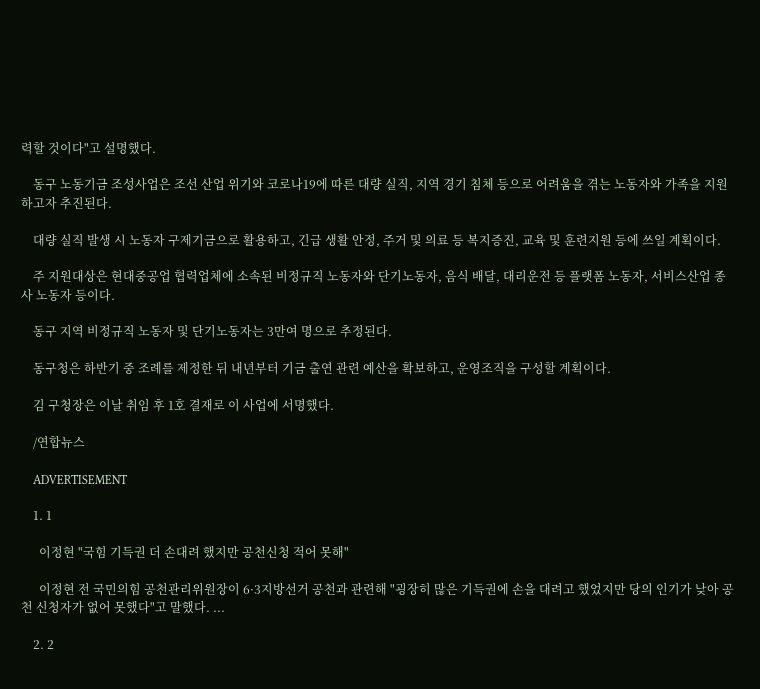력할 것이다"고 설명했다.

    동구 노동기금 조성사업은 조선 산업 위기와 코로나19에 따른 대량 실직, 지역 경기 침체 등으로 어려움을 겪는 노동자와 가족을 지원하고자 추진된다.

    대량 실직 발생 시 노동자 구제기금으로 활용하고, 긴급 생활 안정, 주거 및 의료 등 복지증진, 교육 및 훈련지원 등에 쓰일 계획이다.

    주 지원대상은 현대중공업 협력업체에 소속된 비정규직 노동자와 단기노동자, 음식 배달, 대리운전 등 플랫폼 노동자, 서비스산업 종사 노동자 등이다.

    동구 지역 비정규직 노동자 및 단기노동자는 3만여 명으로 추정된다.

    동구청은 하반기 중 조례를 제정한 뒤 내년부터 기금 출연 관련 예산을 확보하고, 운영조직을 구성할 계획이다.

    김 구청장은 이날 취임 후 1호 결재로 이 사업에 서명했다.

    /연합뉴스

    ADVERTISEMENT

    1. 1

      이정현 "국힘 기득권 더 손대려 했지만 공천신청 적어 못해"

      이정현 전 국민의힘 공천관리위원장이 6·3지방선거 공천과 관련해 "굉장히 많은 기득권에 손을 대려고 했었지만 당의 인기가 낮아 공천 신청자가 없어 못했다"고 말했다. ...

    2. 2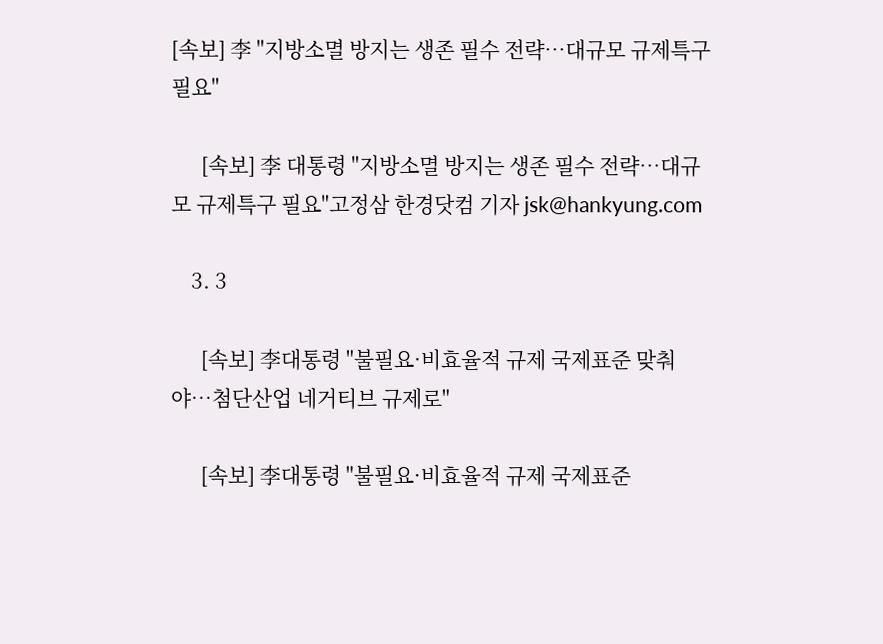[속보] 李 "지방소멸 방지는 생존 필수 전략…대규모 규제특구 필요"

      [속보] 李 대통령 "지방소멸 방지는 생존 필수 전략…대규모 규제특구 필요"고정삼 한경닷컴 기자 jsk@hankyung.com

    3. 3

      [속보] 李대통령 "불필요·비효율적 규제 국제표준 맞춰야…첨단산업 네거티브 규제로"

      [속보] 李대통령 "불필요·비효율적 규제 국제표준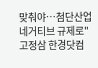맞춰야…첨단산업 네거티브 규제로"고정삼 한경닷컴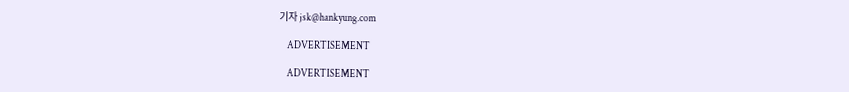기자 jsk@hankyung.com

    ADVERTISEMENT

    ADVERTISEMENT